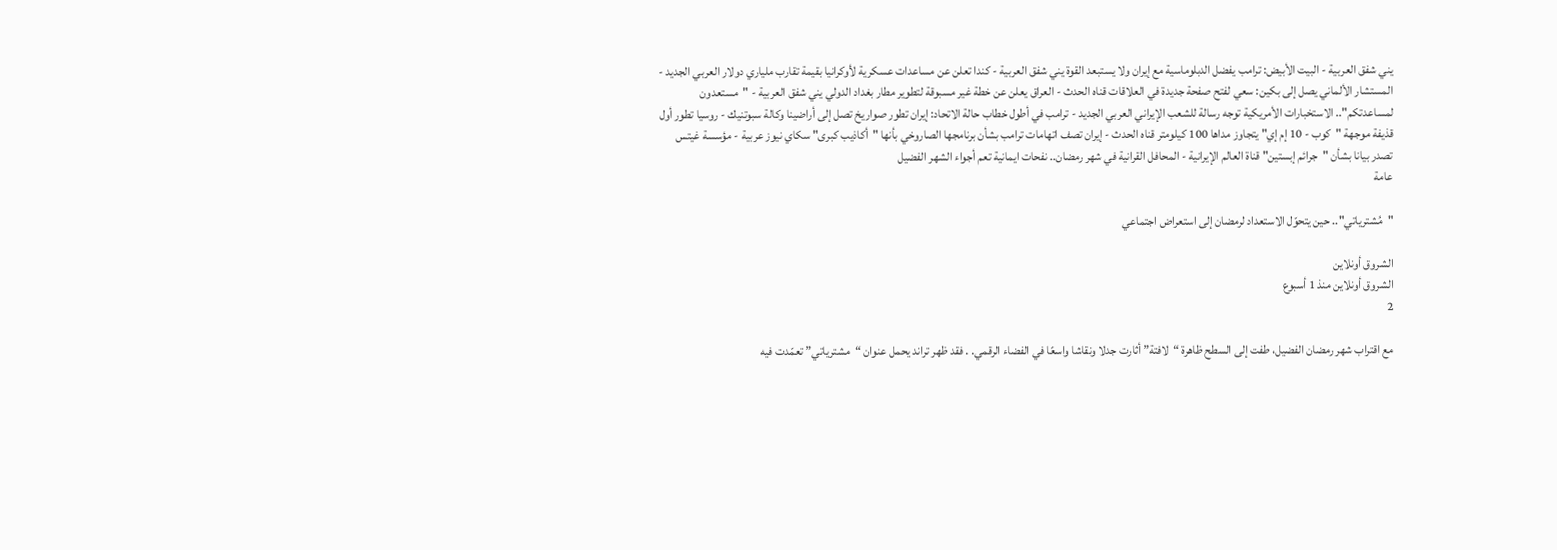يني شفق العربية - البيت الأبيض: ترامب يفضل الدبلوماسية مع إيران ولا يستبعد القوة يني شفق العربية - كندا تعلن عن مساعدات عسكرية لأوكرانيا بقيمة تقارب ملياري دولار العربي الجديد - المستشار الألماني يصل إلى بكين: سعي لفتح صفحة جديدة في العلاقات قناه الحدث - العراق يعلن عن خطة غير مسبوقة لتطوير مطار بغداد الدولي يني شفق العربية - "مستعدون لمساعدتكم".. الاستخبارات الأمريكية توجه رسالة للشعب الإيراني العربي الجديد - ترامب في أطول خطاب حالة الاتحاد: إيران تطور صواريخ تصل إلى أراضينا وكالة سبوتنيك - روسيا تطور أول قذيفة موجهة "كوب - 10 إم إي" يتجاوز مداها 100 كيلومتر قناه الحدث - إيران تصف اتهامات ترامب بشأن برنامجها الصاروخي بأنها "أكاذيب كبرى" سكاي نيوز عربية - مؤسسة غيتس تصدر بيانا بشأن "جرائم إبستين" قناة العالم الإيرانية - المحافل القرانية في شهر رمضان.. نفحات ايمانية تعم أجواء الشهر الفضيل
عامة

"مُشترياتي".. حين يتحوّل الاستعداد لرمضان إلى استعراض اجتماعي

الشروق أونلاين
الشروق أونلاين منذ 1 أسبوع
2

مع اقتراب شهر رمضان الفضيل، طفت إلى السطح ظاهرة “لافتة” أثارت جدلا ونقاشا واسعًا في الفضاء الرقمي. . فقد ظهر تراند يحمل عنوان “مشترياتي” تعمّدت فيه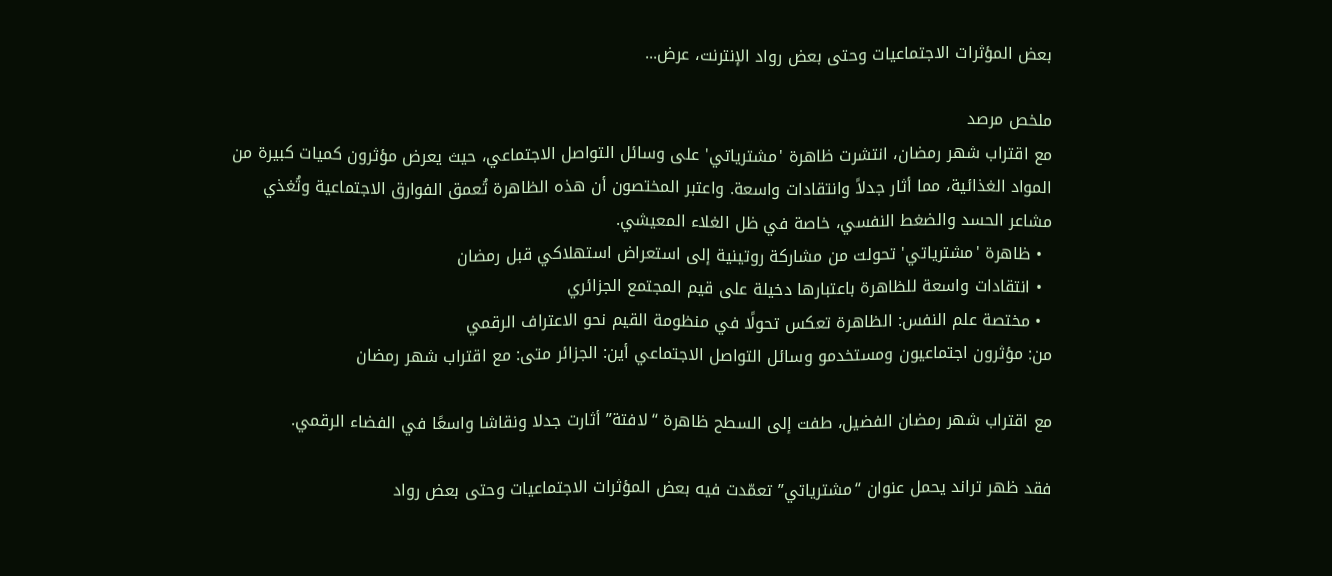بعض المؤثرات الاجتماعيات وحتى بعض رواد الإنترنت، عرض...

ملخص مرصد
مع اقتراب شهر رمضان، انتشرت ظاهرة 'مشترياتي' على وسائل التواصل الاجتماعي، حيث يعرض مؤثرون كميات كبيرة من المواد الغذائية، مما أثار جدلاً وانتقادات واسعة. واعتبر المختصون أن هذه الظاهرة تُعمق الفوارق الاجتماعية وتُغذي مشاعر الحسد والضغط النفسي، خاصة في ظل الغلاء المعيشي.
  • ظاهرة 'مشترياتي' تحولت من مشاركة روتينية إلى استعراض استهلاكي قبل رمضان
  • انتقادات واسعة للظاهرة باعتبارها دخيلة على قيم المجتمع الجزائري
  • مختصة علم النفس: الظاهرة تعكس تحولًا في منظومة القيم نحو الاعتراف الرقمي
من: مؤثرون اجتماعيون ومستخدمو وسائل التواصل الاجتماعي أين: الجزائر متى: مع اقتراب شهر رمضان

مع اقتراب شهر رمضان الفضيل، طفت إلى السطح ظاهرة “لافتة” أثارت جدلا ونقاشا واسعًا في الفضاء الرقمي.

فقد ظهر تراند يحمل عنوان “مشترياتي” تعمّدت فيه بعض المؤثرات الاجتماعيات وحتى بعض رواد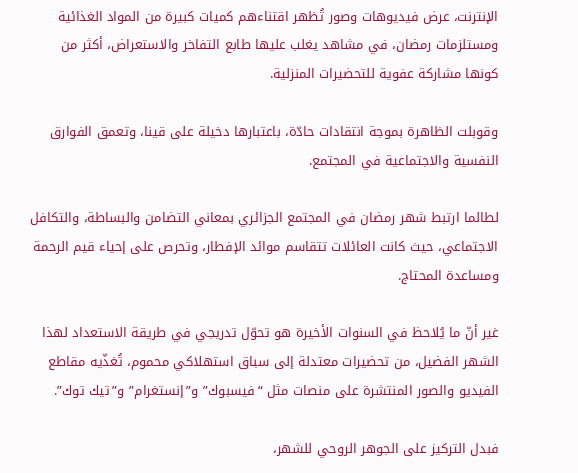الإنترنت، عرض فيديوهات وصور تُظهر اقتناءهم كميات كبيرة من المواد الغذائية ومستلزمات رمضان، في مشاهد يغلب عليها طابع التفاخر والاستعراض، أكثر من كونها مشاركة عفوية للتحضيرات المنزلية.

وقوبلت الظاهرة بموجة انتقادات حادّة، باعتبارها دخيلة على قينا، وتعمق الفوارق النفسية والاجتماعية في المجتمع.

لطالما ارتبط شهر رمضان في المجتمع الجزائري بمعاني التضامن والبساطة، والتكافل الاجتماعي، حيث كانت العائلات تتقاسم موائد الإفطار، وتحرص على إحياء قيم الرحمة ومساعدة المحتاج.

غير أنّ ما يُلاحظ في السنوات الأخيرة هو تحوّل تدريجي في طريقة الاستعداد لهذا الشهر الفضيل، من تحضيرات معتدلة إلى سباق استهلاكي محموم، تُغذّيه مقاطع الفيديو والصور المنتشرة على منصات مثل “فيسبوك” و”إنستغرام” و”تيك توك”.

فبدل التركيز على الجوهر الروحي للشهر،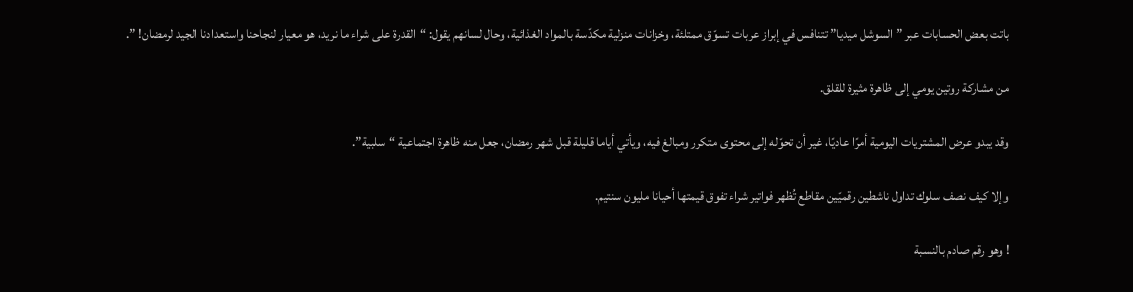باتت بعض الحسابات عبر ” السوشل ميديا” تتنافس في إبراز عربات تسوّق ممتلئة، وخزانات منزلية مكدّسة بالمواد الغذائية، وحال لسانهم يقول: “القدرة على شراء ما نريد، هو معيار لنجاحنا واستعدادنا الجيد لرمضان! ”.

من مشاركة روتين يومي إلى ظاهرة مثيرة للقلق.

وقد يبدو عرض المشتريات اليومية أمرًا عاديًا، غير أن تحوّله إلى محتوى متكرر ومبالغ فيه، ويأتي أياما قليلة قبل شهر رمضان، جعل منه ظاهرة اجتماعية “سلبية”.

وإلا كيف نصف سلوك تداول ناشطين رقميّين مقاطع تُظهر فواتير شراء تفوق قيمتها أحيانا مليون سنتيم.

! وهو رقم صادم بالنسبة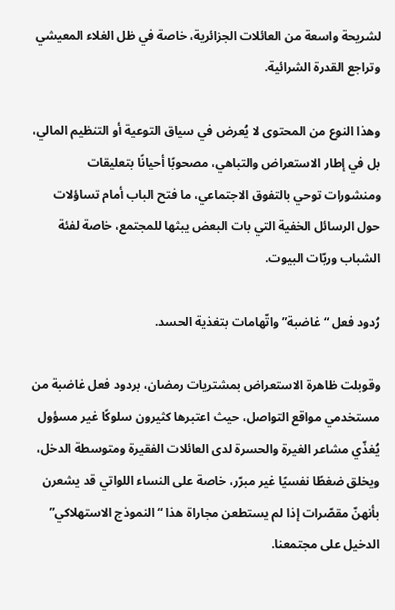لشريحة واسعة من العائلات الجزائرية، خاصة في ظل الغلاء المعيشي وتراجع القدرة الشرائية.

وهذا النوع من المحتوى لا يُعرض في سياق التوعية أو التنظيم المالي، بل في إطار الاستعراض والتباهي، مصحوبًا أحيانًا بتعليقات ومنشورات توحي بالتفوق الاجتماعي، ما فتح الباب أمام تساؤلات حول الرسائل الخفية التي بات البعض يبثها للمجتمع، خاصة لفئة الشباب وربّات البيوت.

رُدود فعل “غاضبة” واتّهامات بتغذية الحسد.

وقوبلت ظاهرة الاستعراض بمشتريات رمضان، بردود فعل غاضبة من مستخدمي مواقع التواصل، حيث اعتبرها كثيرون سلوكًا غير مسؤول يُغذّي مشاعر الغيرة والحسرة لدى العائلات الفقيرة ومتوسطة الدخل، ويخلق ضغطًا نفسيًا غير مبرّر، خاصة على النساء اللواتي قد يشعرن بأنهنّ مقصّرات إذا لم يستطعن مجاراة هذا “النموذج الاستهلاكي” الدخيل على مجتمعنا.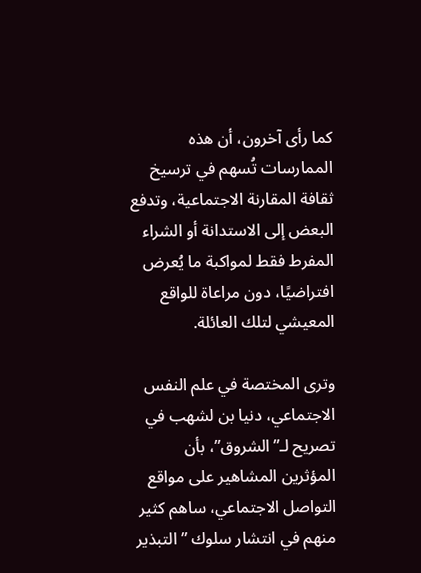كما رأى آخرون، أن هذه الممارسات تُسهم في ترسيخ ثقافة المقارنة الاجتماعية، وتدفع البعض إلى الاستدانة أو الشراء المفرط فقط لمواكبة ما يُعرض افتراضيًا، دون مراعاة للواقع المعيشي لتلك العائلة.

وترى المختصة في علم النفس الاجتماعي، دنيا بن لشهب في تصريح لـ” الشروق”، بأن المؤثرين المشاهير على مواقع التواصل الاجتماعي، ساهم كثير منهم في انتشار سلوك ” التبذير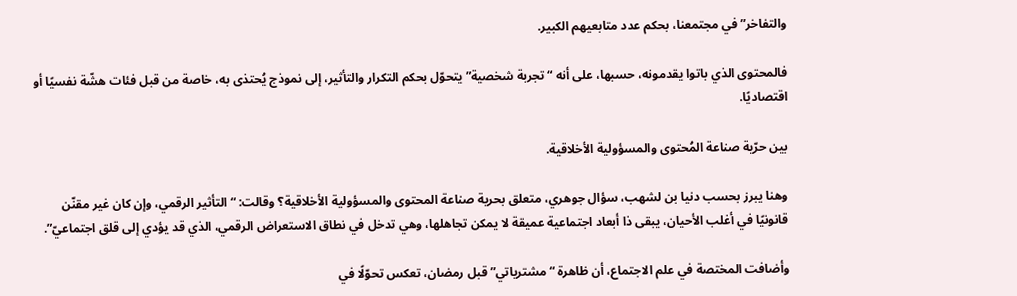والتفاخر” في مجتمعنا، بحكم عدد متابعيهم الكبير.

فالمحتوى الذي باتوا يقدمونه، حسبها، على أنه “تجربة شخصية” يتحوّل بحكم التكرار والتأثير، إلى نموذج يُحتذى به، خاصة من قبل فئات هشّة نفسيًا أو اقتصاديًا.

بين حرّية صناعة المُحتوى والمسؤولية الأخلاقية.

وهنا يبرز بحسب دنيا بن لشهب، سؤال جوهري، متعلق بحرية صناعة المحتوى والمسؤولية الأخلاقية؟ وقالت: “التأثير الرقمي، وإن كان غير مقنّن قانونيًا في أغلب الأحيان، يبقى ذا أبعاد اجتماعية عميقة لا يمكن تجاهلها، وهي تدخل في نطاق الاستعراض الرقمي، الذي قد يؤدي إلى قلق اجتماعيّ”.

وأضافت المختصة في علم الاجتماع، أن ظاهرة “مشترياتي” قبل رمضان، تعكس تحوّلًا في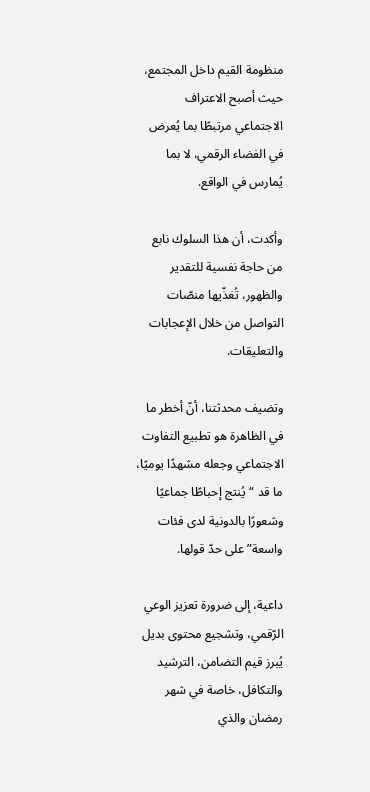منظومة القيم داخل المجتمع، حيث أصبح الاعتراف الاجتماعي مرتبطًا بما يُعرض في الفضاء الرقمي، لا بما يُمارس في الواقع.

وأكدت، أن هذا السلوك نابع من حاجة نفسية للتقدير والظهور، تُغذّيها منصّات التواصل من خلال الإعجابات والتعليقات.

وتضيف محدثتنا، أنّ أخطر ما في الظاهرة هو تطبيع التفاوت الاجتماعي وجعله مشهدًا يوميًا، ما قد “يُنتج إحباطًا جماعيًا وشعورًا بالدونية لدى فئات واسعة” على حدّ قولها.

داعية، إلى ضرورة تعزيز الوعي الرّقمي، وتشجيع محتوى بديل يُبرز قيم التضامن، الترشيد والتكافل، خاصة في شهر رمضان والذي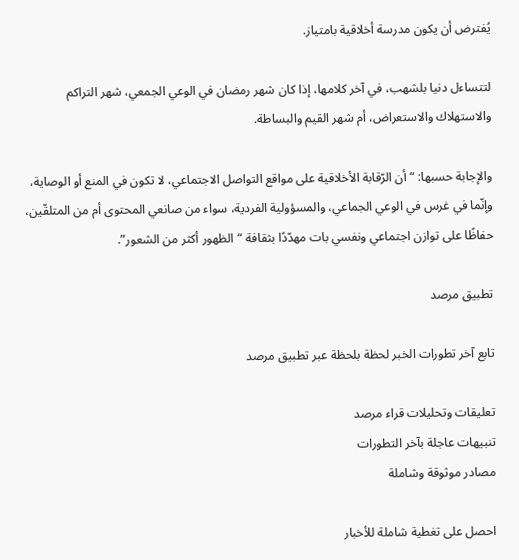يُفترض أن يكون مدرسة أخلاقية بامتياز.

لتتساءل دنيا بلشهب، في آخر كلامها، إذا كان شهر رمضان في الوعي الجمعي، شهر التراكم والاستهلاك والاستعراض، أم شهر القيم والبساطة.

والإجابة حسبها: “أن الرّقابة الأخلاقية على مواقع التواصل الاجتماعي، لا تكون في المنع أو الوصاية، وإنّما في غرس في الوعي الجماعي، والمسؤولية الفردية، سواء من صانعي المحتوى أم من المتلقّين، حفاظًا على توازن اجتماعي ونفسي بات مهدّدًا بثقافة “الظهور أكثر من الشعور”.

تطبيق مرصد

تابع آخر تطورات الخبر لحظة بلحظة عبر تطبيق مرصد

تعليقات وتحليلات قراء مرصد
تنبيهات عاجلة بآخر التطورات
مصادر موثوقة وشاملة

احصل على تغطية شاملة للأخبار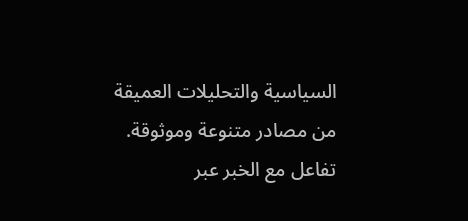السياسية والتحليلات العميقة من مصادر متنوعة وموثوقة. تفاعل مع الخبر عبر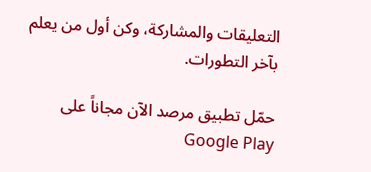التعليقات والمشاركة، وكن أول من يعلم بآخر التطورات.

حمّل تطبيق مرصد الآن مجاناً على Google Play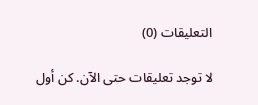التعليقات (0)

لا توجد تعليقات حتى الآن. كن أول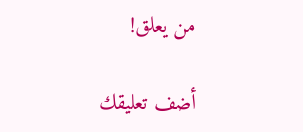من يعلق!

أضف تعليقك